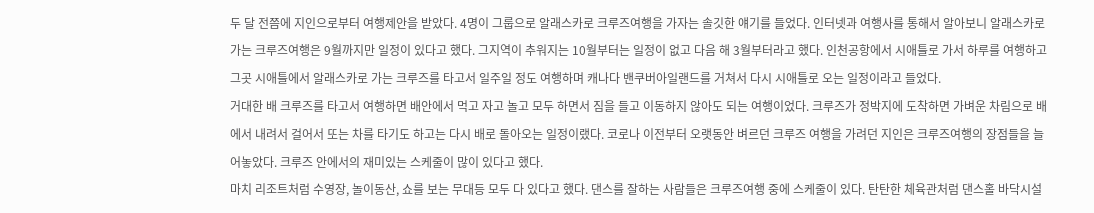두 달 전쯤에 지인으로부터 여행제안을 받았다. 4명이 그룹으로 알래스카로 크루즈여행을 가자는 솔깃한 얘기를 들었다. 인터넷과 여행사를 통해서 알아보니 알래스카로 가는 크루즈여행은 9월까지만 일정이 있다고 했다. 그지역이 추워지는 10월부터는 일정이 없고 다음 해 3월부터라고 했다. 인천공항에서 시애틀로 가서 하루를 여행하고 그곳 시애틀에서 알래스카로 가는 크루즈를 타고서 일주일 정도 여행하며 캐나다 밴쿠버아일랜드를 거쳐서 다시 시애틀로 오는 일정이라고 들었다.
거대한 배 크루즈를 타고서 여행하면 배안에서 먹고 자고 놀고 모두 하면서 짐을 들고 이동하지 않아도 되는 여행이었다. 크루즈가 정박지에 도착하면 가벼운 차림으로 배에서 내려서 걸어서 또는 차를 타기도 하고는 다시 배로 돌아오는 일정이랬다. 코로나 이전부터 오랫동안 벼르던 크루즈 여행을 가려던 지인은 크루즈여행의 장점들을 늘어놓았다. 크루즈 안에서의 재미있는 스케줄이 많이 있다고 했다.
마치 리조트처럼 수영장, 놀이동산, 쇼를 보는 무대등 모두 다 있다고 했다. 댄스를 잘하는 사람들은 크루즈여행 중에 스케줄이 있다. 탄탄한 체육관처럼 댄스홀 바닥시설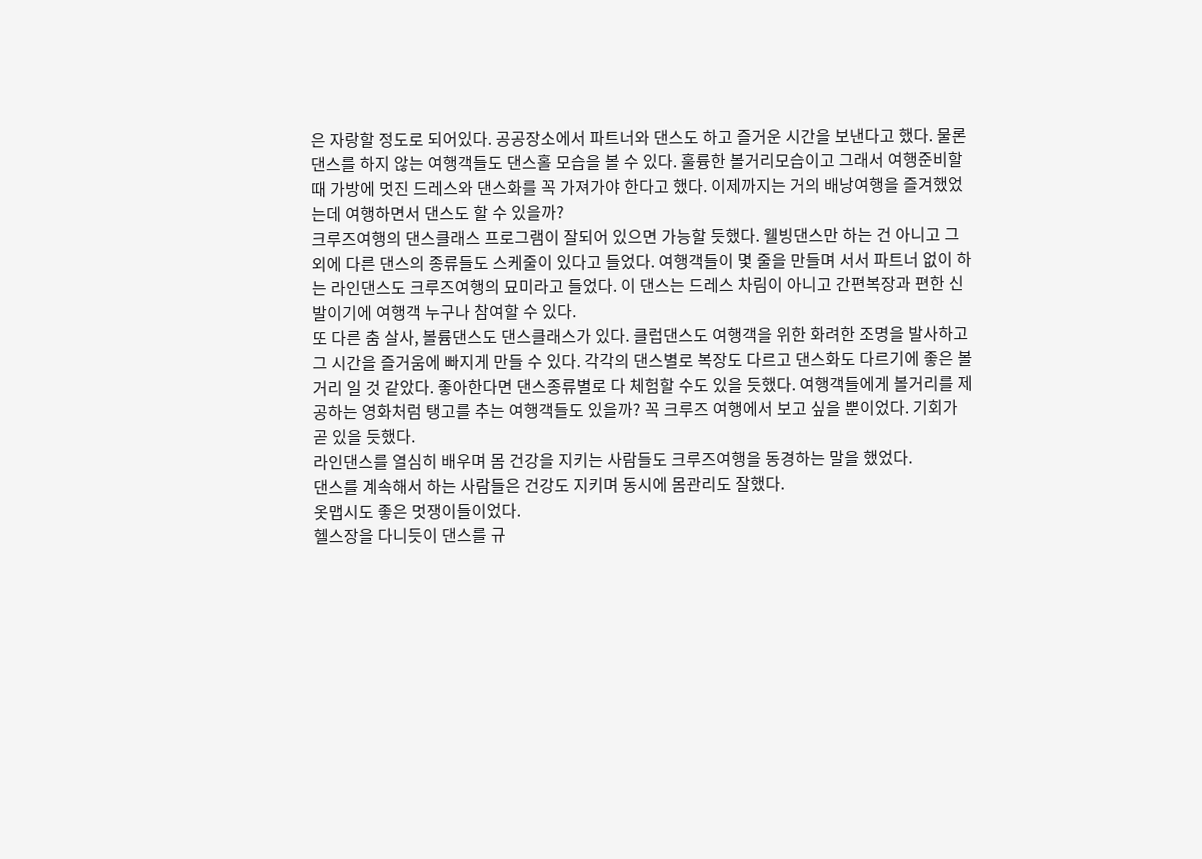은 자랑할 정도로 되어있다. 공공장소에서 파트너와 댄스도 하고 즐거운 시간을 보낸다고 했다. 물론 댄스를 하지 않는 여행객들도 댄스홀 모습을 볼 수 있다. 훌륭한 볼거리모습이고 그래서 여행준비할 때 가방에 멋진 드레스와 댄스화를 꼭 가져가야 한다고 했다. 이제까지는 거의 배낭여행을 즐겨했었는데 여행하면서 댄스도 할 수 있을까?
크루즈여행의 댄스클래스 프로그램이 잘되어 있으면 가능할 듯했다. 웰빙댄스만 하는 건 아니고 그 외에 다른 댄스의 종류들도 스케줄이 있다고 들었다. 여행객들이 몇 줄을 만들며 서서 파트너 없이 하는 라인댄스도 크루즈여행의 묘미라고 들었다. 이 댄스는 드레스 차림이 아니고 간편복장과 편한 신발이기에 여행객 누구나 참여할 수 있다.
또 다른 춤 살사, 볼륨댄스도 댄스클래스가 있다. 클럽댄스도 여행객을 위한 화려한 조명을 발사하고 그 시간을 즐거움에 빠지게 만들 수 있다. 각각의 댄스별로 복장도 다르고 댄스화도 다르기에 좋은 볼거리 일 것 같았다. 좋아한다면 댄스종류별로 다 체험할 수도 있을 듯했다. 여행객들에게 볼거리를 제공하는 영화처럼 탱고를 추는 여행객들도 있을까? 꼭 크루즈 여행에서 보고 싶을 뿐이었다. 기회가 곧 있을 듯했다.
라인댄스를 열심히 배우며 몸 건강을 지키는 사람들도 크루즈여행을 동경하는 말을 했었다.
댄스를 계속해서 하는 사람들은 건강도 지키며 동시에 몸관리도 잘했다.
옷맵시도 좋은 멋쟁이들이었다.
헬스장을 다니듯이 댄스를 규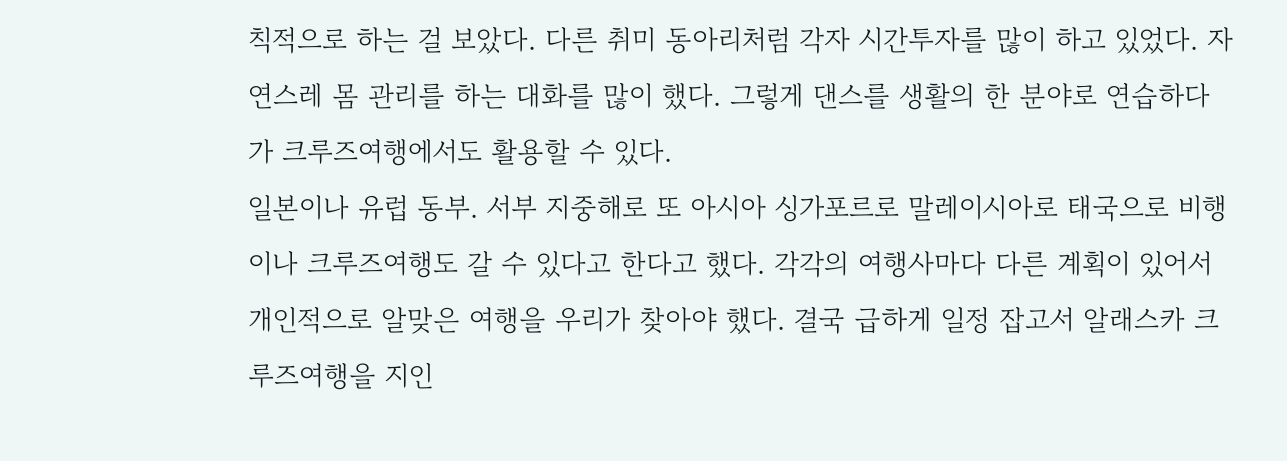칙적으로 하는 걸 보았다. 다른 취미 동아리처럼 각자 시간투자를 많이 하고 있었다. 자연스레 몸 관리를 하는 대화를 많이 했다. 그렇게 댄스를 생활의 한 분야로 연습하다가 크루즈여행에서도 활용할 수 있다.
일본이나 유럽 동부. 서부 지중해로 또 아시아 싱가포르로 말레이시아로 태국으로 비행이나 크루즈여행도 갈 수 있다고 한다고 했다. 각각의 여행사마다 다른 계획이 있어서 개인적으로 알맞은 여행을 우리가 찾아야 했다. 결국 급하게 일정 잡고서 알래스카 크루즈여행을 지인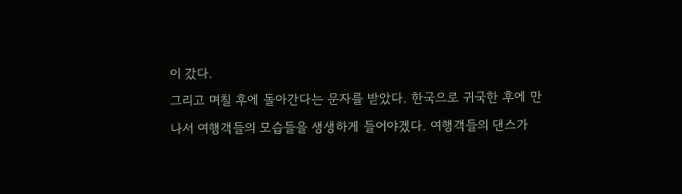이 갔다.
그리고 며칠 후에 돌아간다는 문자를 받았다. 한국으로 귀국한 후에 만나서 여행객들의 모습들을 생생하게 들어야겠다. 여행객들의 댄스가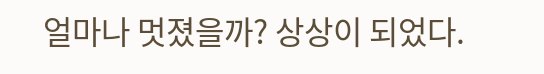얼마나 멋졌을까? 상상이 되었다.